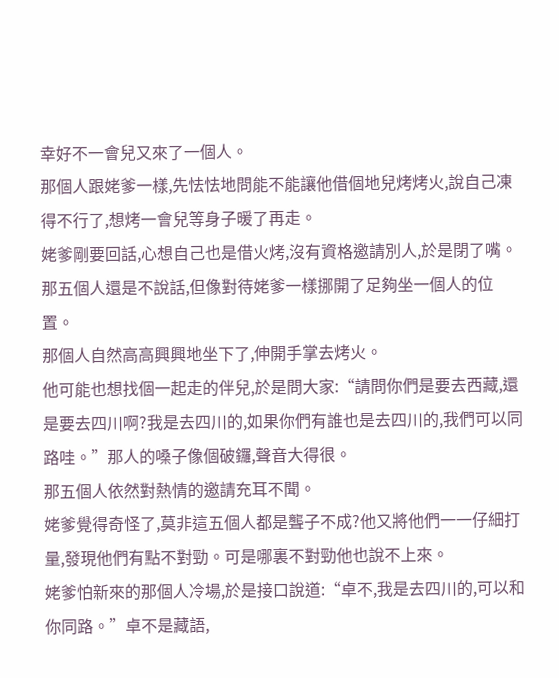幸好不一會兒又來了一個人。
那個人跟姥爹一樣,先怯怯地問能不能讓他借個地兒烤烤火,說自己凍得不行了,想烤一會兒等身子暖了再走。
姥爹剛要回話,心想自己也是借火烤,沒有資格邀請別人,於是閉了嘴。
那五個人還是不說話,但像對待姥爹一樣挪開了足夠坐一個人的位置。
那個人自然高高興興地坐下了,伸開手掌去烤火。
他可能也想找個一起走的伴兒,於是問大家:“請問你們是要去西藏,還是要去四川啊?我是去四川的,如果你們有誰也是去四川的,我們可以同路哇。”那人的嗓子像個破鑼,聲音大得很。
那五個人依然對熱情的邀請充耳不聞。
姥爹覺得奇怪了,莫非這五個人都是聾子不成?他又將他們一一仔細打量,發現他們有點不對勁。可是哪裏不對勁他也說不上來。
姥爹怕新來的那個人冷場,於是接口說道:“卓不,我是去四川的,可以和你同路。”卓不是藏語,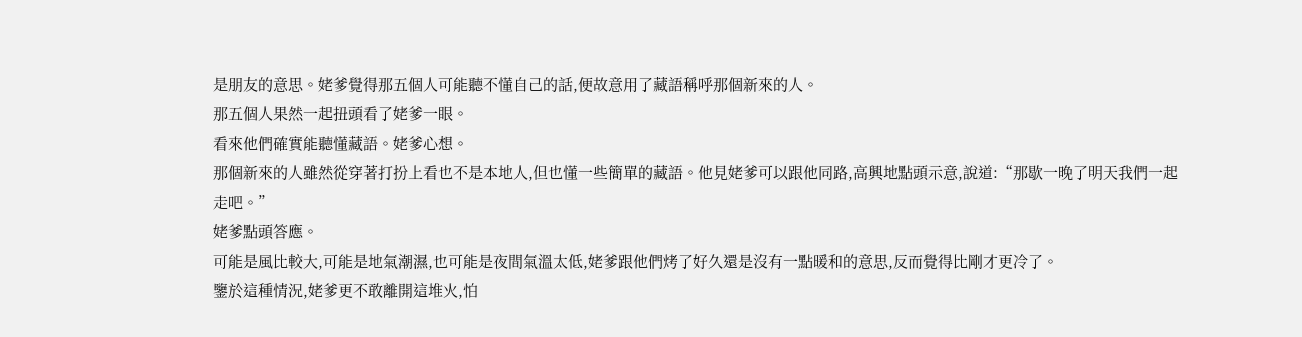是朋友的意思。姥爹覺得那五個人可能聽不懂自己的話,便故意用了藏語稱呼那個新來的人。
那五個人果然一起扭頭看了姥爹一眼。
看來他們確實能聽懂藏語。姥爹心想。
那個新來的人雖然從穿著打扮上看也不是本地人,但也懂一些簡單的藏語。他見姥爹可以跟他同路,高興地點頭示意,說道:“那歇一晚了明天我們一起走吧。”
姥爹點頭答應。
可能是風比較大,可能是地氣潮濕,也可能是夜間氣溫太低,姥爹跟他們烤了好久還是沒有一點暖和的意思,反而覺得比剛才更冷了。
鑒於這種情況,姥爹更不敢離開這堆火,怕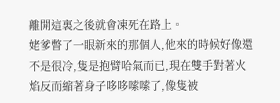離開這裏之後就會凍死在路上。
姥爹瞥了一眼新來的那個人,他來的時候好像還不是很冷,隻是抱臂哈氣而已,現在雙手對著火焰反而縮著身子哆哆嗦嗦了,像隻被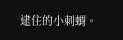逮住的小刺蝟。